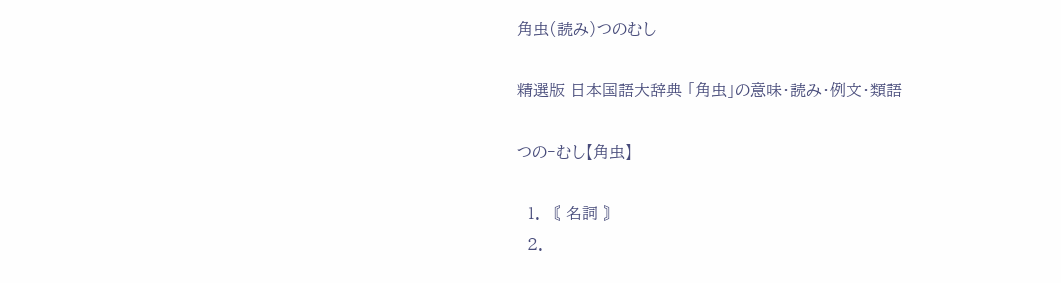角虫(読み)つのむし

精選版 日本国語大辞典 「角虫」の意味・読み・例文・類語

つの‐むし【角虫】

  1. 〘 名詞 〙
  2.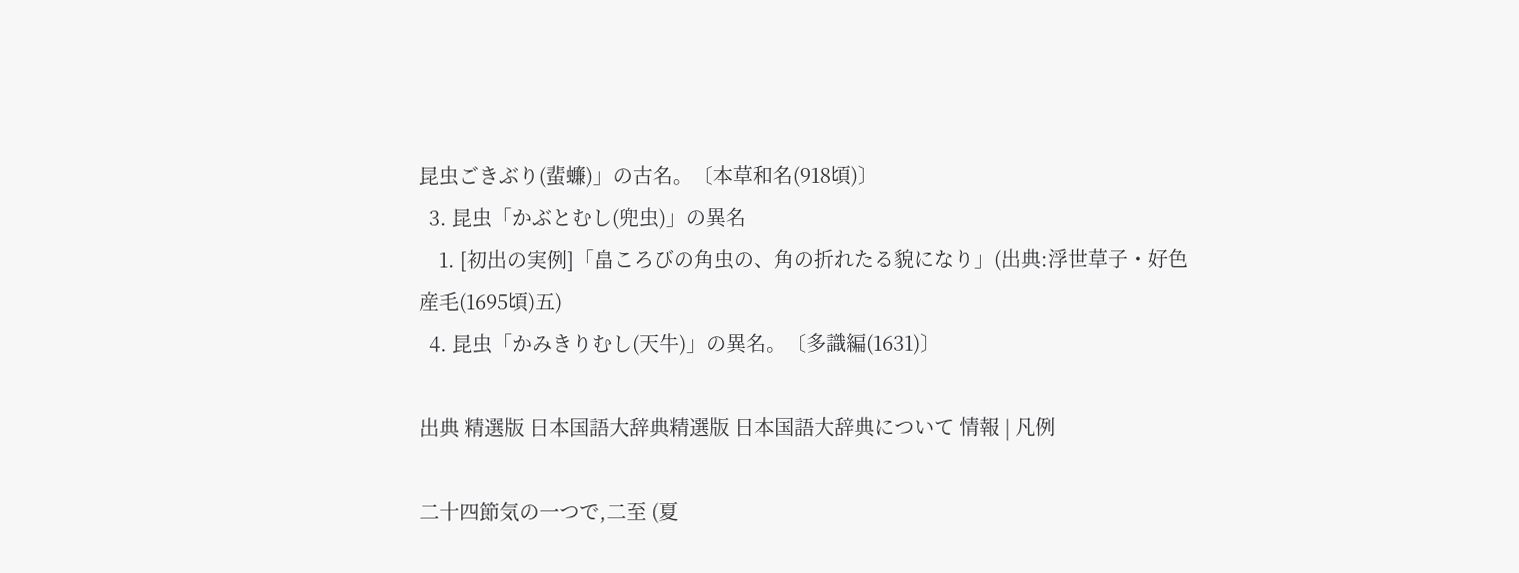昆虫ごきぶり(蜚蠊)」の古名。〔本草和名(918頃)〕
  3. 昆虫「かぶとむし(兜虫)」の異名
    1. [初出の実例]「畠ころびの角虫の、角の折れたる貌になり」(出典:浮世草子・好色産毛(1695頃)五)
  4. 昆虫「かみきりむし(天牛)」の異名。〔多識編(1631)〕

出典 精選版 日本国語大辞典精選版 日本国語大辞典について 情報 | 凡例

二十四節気の一つで,二至 (夏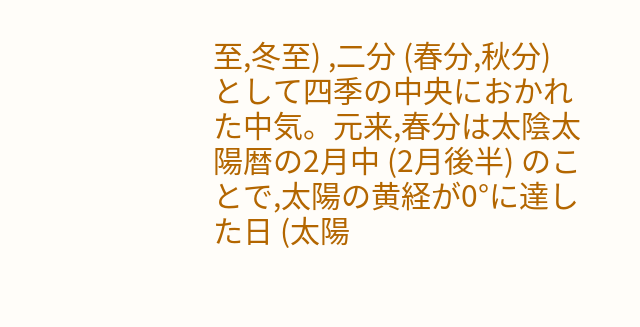至,冬至) ,二分 (春分,秋分) として四季の中央におかれた中気。元来,春分は太陰太陽暦の2月中 (2月後半) のことで,太陽の黄経が0°に達した日 (太陽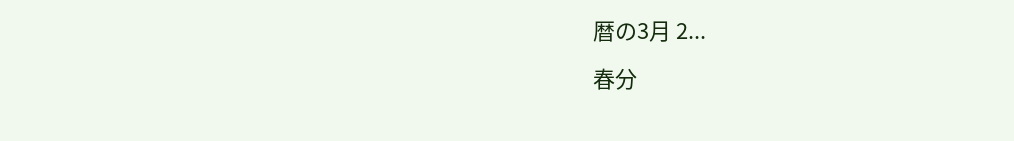暦の3月 2...

春分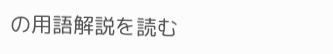の用語解説を読む